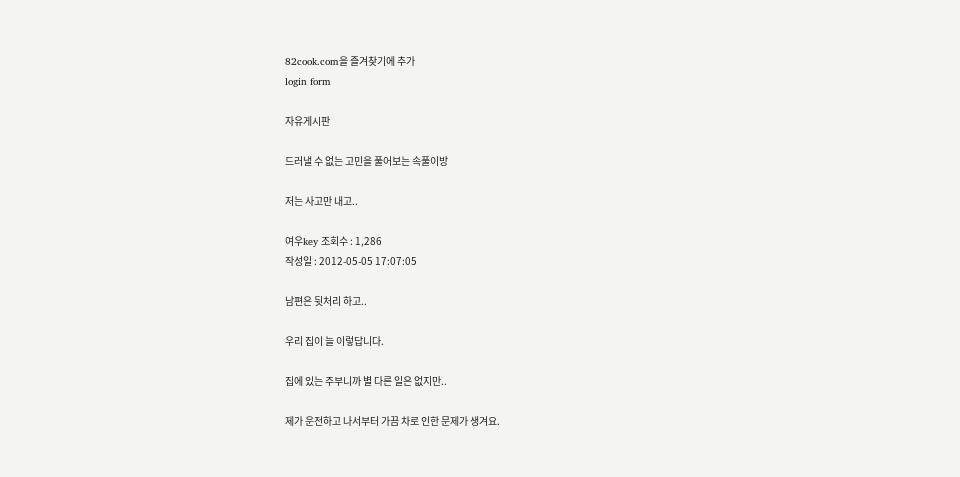82cook.com을 즐겨찾기에 추가
login form

자유게시판

드러낼 수 없는 고민을 풀어보는 속풀이방

저는 사고만 내고..

여우key 조회수 : 1,286
작성일 : 2012-05-05 17:07:05

남편은 뒷처리 하고..

우리 집이 늘 이렇답니다.

집에 있는 주부니까 별 다른 일은 없지만..

제가 운전하고 나서부터 가끔 차로 인한 문제가 생겨요.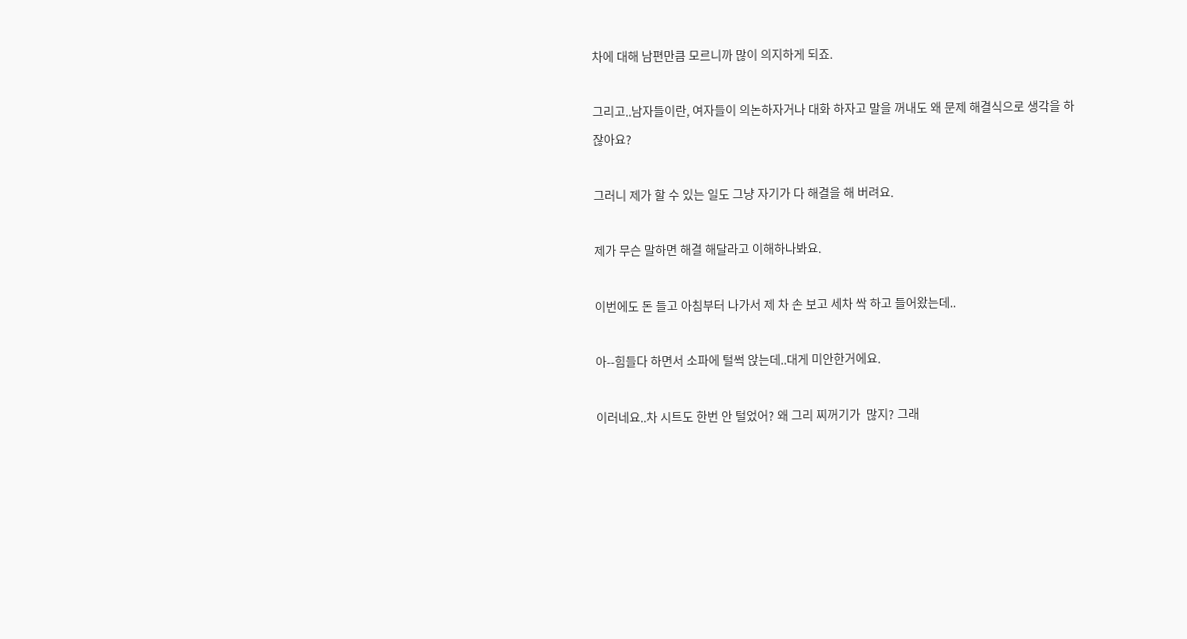차에 대해 남편만큼 모르니까 많이 의지하게 되죠.

그리고..남자들이란, 여자들이 의논하자거나 대화 하자고 말을 꺼내도 왜 문제 해결식으로 생각을 하잖아요?

그러니 제가 할 수 있는 일도 그냥 자기가 다 해결을 해 버려요.

제가 무슨 말하면 해결 해달라고 이해하나봐요.

이번에도 돈 들고 아침부터 나가서 제 차 손 보고 세차 싹 하고 들어왔는데..

아--힘들다 하면서 소파에 털썩 앉는데..대게 미안한거에요.

이러네요..차 시트도 한번 안 털었어? 왜 그리 찌꺼기가  많지? 그래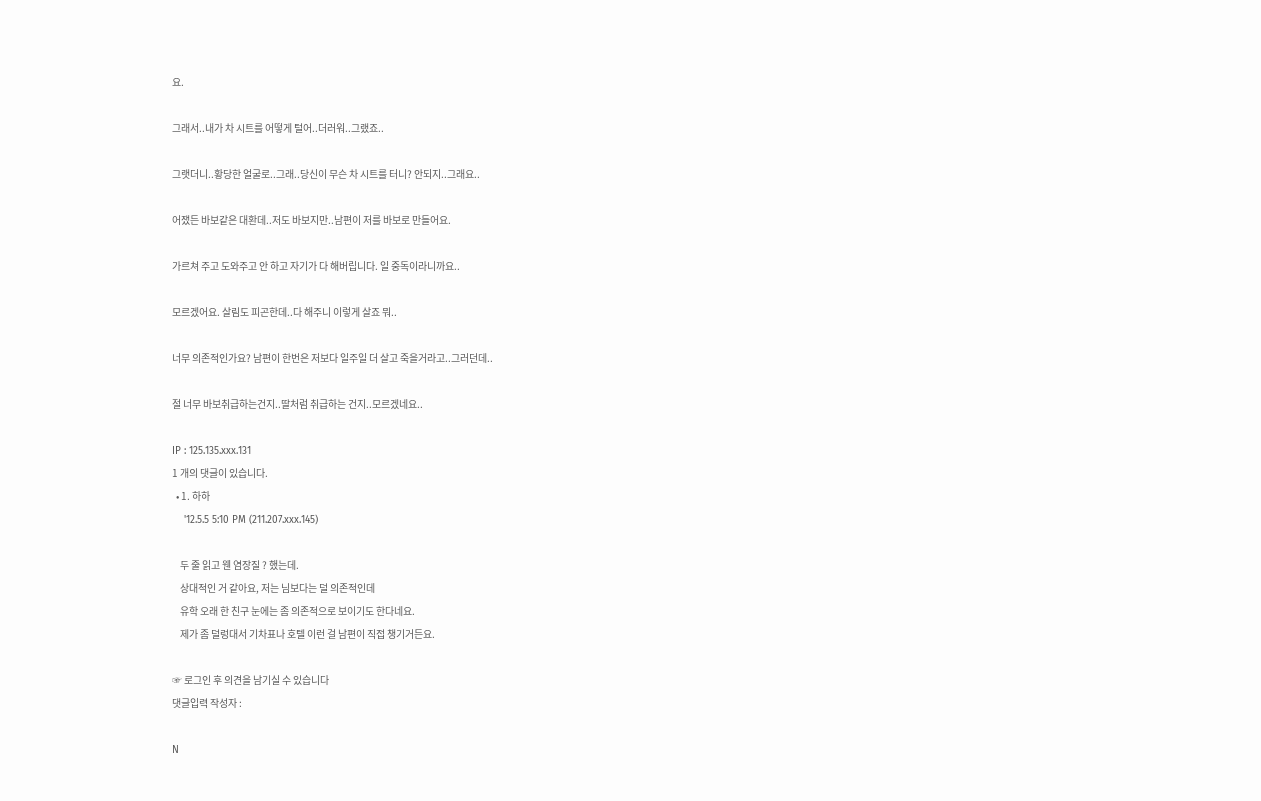요.

그래서..내가 차 시트를 어떻게 털어..더러워..그랬죠..

그랫더니..황당한 얼굴로..그래..당신이 무슨 차 시트를 터니? 안되지..그래요..

어쟀든 바보같은 대환데..저도 바보지만..남편이 저를 바보로 만들어요.

가르쳐 주고 도와주고 안 하고 자기가 다 해버립니다. 일 중독이라니까요..

모르겠어요. 살림도 피곤한데..다 해주니 이렇게 살죠 뭐..

너무 의존적인가요? 남편이 한번은 저보다 일주일 더 살고 죽을거라고..그러던데..

절 너무 바보취급하는건지..딸처럼 취급하는 건지..모르겠네요..

IP : 125.135.xxx.131
1 개의 댓글이 있습니다.
  • 1. 하하
    '12.5.5 5:10 PM (211.207.xxx.145)

    두 줄 읽고 웬 염장질 ? 했는데.
    상대적인 거 같아요, 저는 님보다는 덜 의존적인데
    유학 오래 한 친구 눈에는 좀 의존적으로 보이기도 한다네요.
    제가 좀 덜렁대서 기차표나 호텔 이런 걸 남편이 직접 챙기거든요.

☞ 로그인 후 의견을 남기실 수 있습니다
댓글입력 작성자 :

N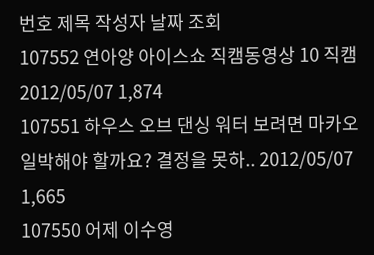번호 제목 작성자 날짜 조회
107552 연아양 아이스쇼 직캠동영상 10 직캠 2012/05/07 1,874
107551 하우스 오브 댄싱 워터 보려면 마카오 일박해야 할까요? 결정을 못하.. 2012/05/07 1,665
107550 어제 이수영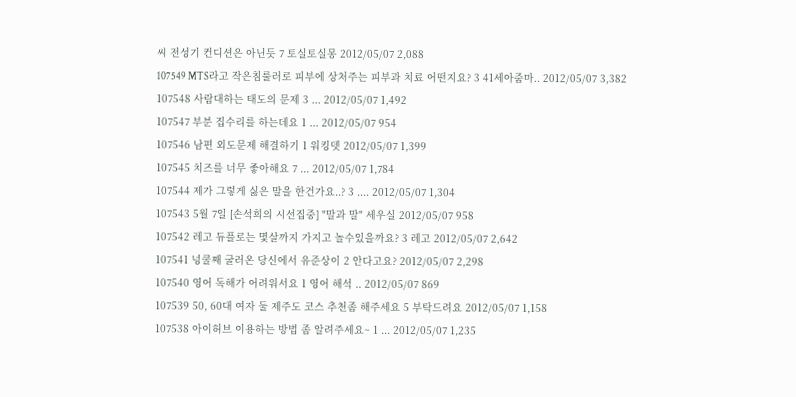씨 전성기 컨디션은 아닌듯 7 토실토실몽 2012/05/07 2,088
107549 MTS라고 작은침룰러로 피부에 상처주는 피부과 치료 어떤지요? 3 41세아줌마.. 2012/05/07 3,382
107548 사람대하는 태도의 문제 3 ... 2012/05/07 1,492
107547 부분 집수리를 하는데요 1 ... 2012/05/07 954
107546 남편 외도문제 해결하기 1 워킹뎃 2012/05/07 1,399
107545 치즈를 너무 좋아해요 7 ... 2012/05/07 1,784
107544 제가 그렇게 싫은 말을 한건가요..? 3 .... 2012/05/07 1,304
107543 5월 7일 [손석희의 시선집중] "말과 말" 세우실 2012/05/07 958
107542 레고 듀플로는 몇살까지 가지고 놀수있을까요? 3 레고 2012/05/07 2,642
107541 넝쿨째 굴러온 당신에서 유준상이 2 안다고요? 2012/05/07 2,298
107540 영어 독해가 어려워서요 1 영어 해석 .. 2012/05/07 869
107539 50, 60대 여자 둘 제주도 코스 추천좀 해주세요 5 부탁드려요 2012/05/07 1,158
107538 아이허브 이용하는 방법 좀 알려주세요~ 1 ... 2012/05/07 1,235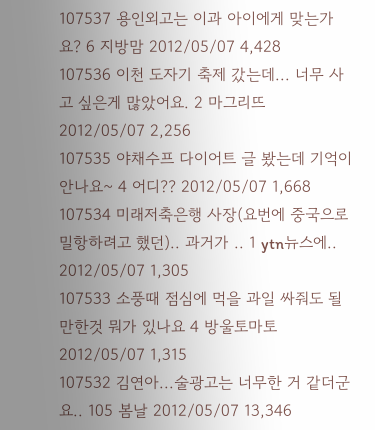107537 용인외고는 이과 아이에게 맞는가요? 6 지방맘 2012/05/07 4,428
107536 이천 도자기 축제 갔는데... 너무 사고 싶은게 많았어요. 2 마그리뜨 2012/05/07 2,256
107535 야채수프 다이어트 글 봤는데 기억이 안나요~ 4 어디?? 2012/05/07 1,668
107534 미래저축은행 사장(요번에 중국으로 밀항하려고 했던).. 과거가 .. 1 ytn뉴스에.. 2012/05/07 1,305
107533 소풍때 점심에 먹을 과일 싸줘도 될만한것 뭐가 있나요 4 방울토마토 2012/05/07 1,315
107532 김연아...술광고는 너무한 거 같더군요.. 105 봄날 2012/05/07 13,346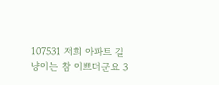107531 저희 아파트 길냥이는 참 이쁘더군요 3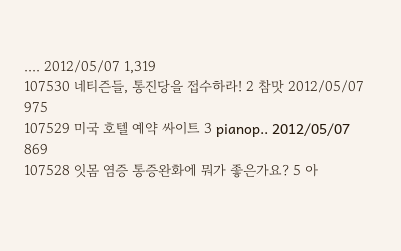.... 2012/05/07 1,319
107530 네티즌들, 통진당을 접수하라! 2 참맛 2012/05/07 975
107529 미국 호텔 예약 싸이트 3 pianop.. 2012/05/07 869
107528 잇몸 염증 통증완화에 뭐가 좋은가요? 5 아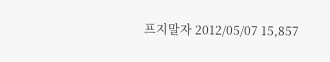프지말자 2012/05/07 15,857